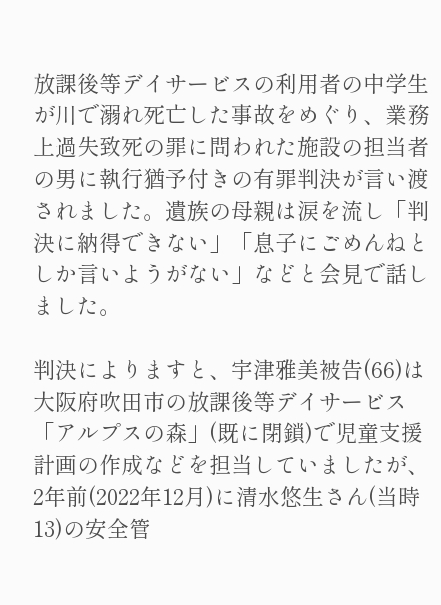放課後等デイサービスの利用者の中学生が川で溺れ死亡した事故をめぐり、業務上過失致死の罪に問われた施設の担当者の男に執行猶予付きの有罪判決が言い渡されました。遺族の母親は涙を流し「判決に納得できない」「息子にごめんねとしか言いようがない」などと会見で話しました。

判決によりますと、宇津雅美被告(66)は大阪府吹田市の放課後等デイサービス「アルプスの森」(既に閉鎖)で児童支援計画の作成などを担当していましたが、2年前(2022年12月)に清水悠生さん(当時13)の安全管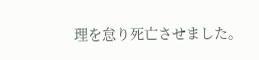理を怠り死亡させました。